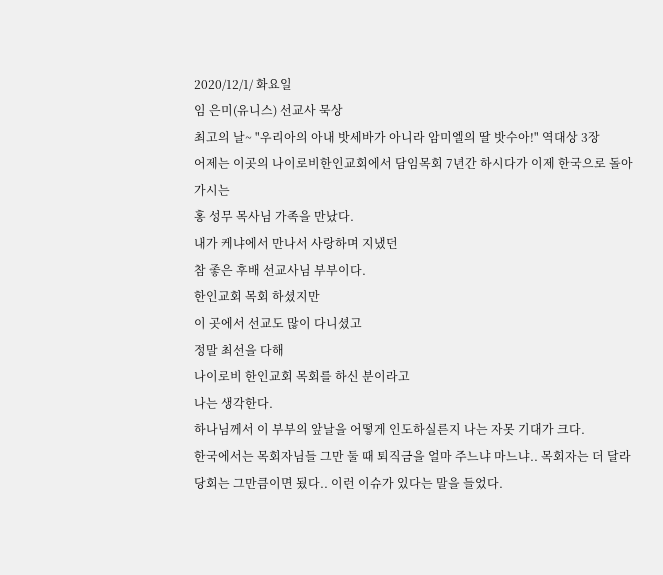2020/12/1/ 화요일
임 은미(유니스) 선교사 묵상
최고의 날~ "우리아의 아내 밧세바가 아니라 암미엘의 딸 밧수아!" 역대상 3장
어제는 이곳의 나이로비한인교회에서 담임목회 7년간 하시다가 이제 한국으로 돌아가시는
홍 성무 목사님 가족을 만났다.
내가 케냐에서 만나서 사랑하며 지냈던
참 좋은 후배 선교사님 부부이다.
한인교회 목회 하셨지만
이 곳에서 선교도 많이 다니셨고
정말 최선을 다해
나이로비 한인교회 목회를 하신 분이라고
나는 생각한다.
하나님께서 이 부부의 앞날을 어떻게 인도하실른지 나는 자못 기대가 크다.
한국에서는 목회자님들 그만 둘 때 퇴직금을 얼마 주느냐 마느냐.. 목회자는 더 달라 당회는 그만큼이면 됬다.. 이런 이슈가 있다는 말을 들었다.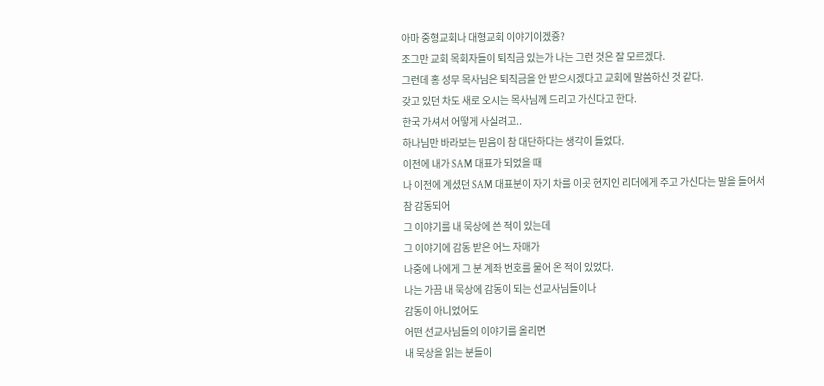아마 중형교회나 대형교회 이야기이겠죵?
조그만 교회 목회자들이 퇴직금 있는가 나는 그런 것은 잘 모르겠다.
그런데 홍 성무 목사님은 퇴직금을 안 받으시겠다고 교회에 말씀하신 것 같다.
갖고 있던 차도 새로 오시는 목사님께 드리고 가신다고 한다.
한국 가셔서 어떻게 사실려고..
하나님만 바라보는 믿음이 참 대단하다는 생각이 들었다.
이전에 내가 SAM 대표가 되었을 때
나 이전에 계셨던 SAM 대표분이 자기 차를 이곳 현지인 리더에게 주고 가신다는 말을 들어서
참 감동되어
그 이야기를 내 묵상에 쓴 적이 있는데
그 이야기에 감동 받은 어느 자매가
나중에 나에게 그 분 계좌 번호를 물어 온 적이 있었다.
나는 가끔 내 묵상에 감동이 되는 선교사님들이나
감동이 아니었어도
어떤 선교사님들의 이야기를 올리면
내 묵상을 읽는 분들이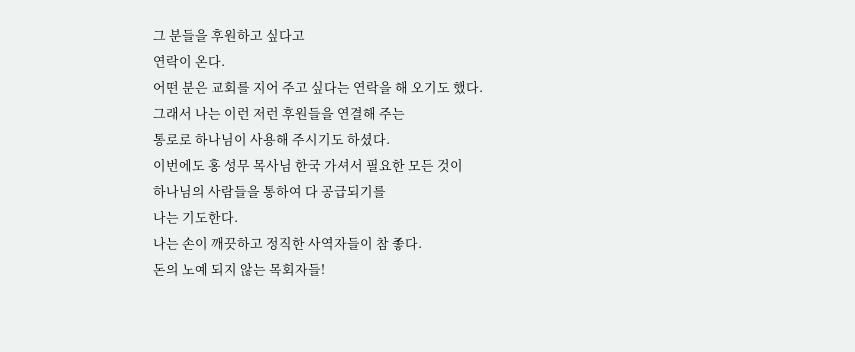그 분들을 후원하고 싶다고
연락이 온다.
어떤 분은 교회를 지어 주고 싶다는 연락을 해 오기도 했다.
그래서 나는 이런 저런 후원들을 연결해 주는
통로로 하나님이 사용해 주시기도 하셨다.
이번에도 홍 성무 목사님 한국 가셔서 필요한 모든 것이
하나님의 사람들을 통하여 다 공급되기를
나는 기도한다.
나는 손이 깨끗하고 정직한 사역자들이 참 좋다.
돈의 노예 되지 않는 목회자들!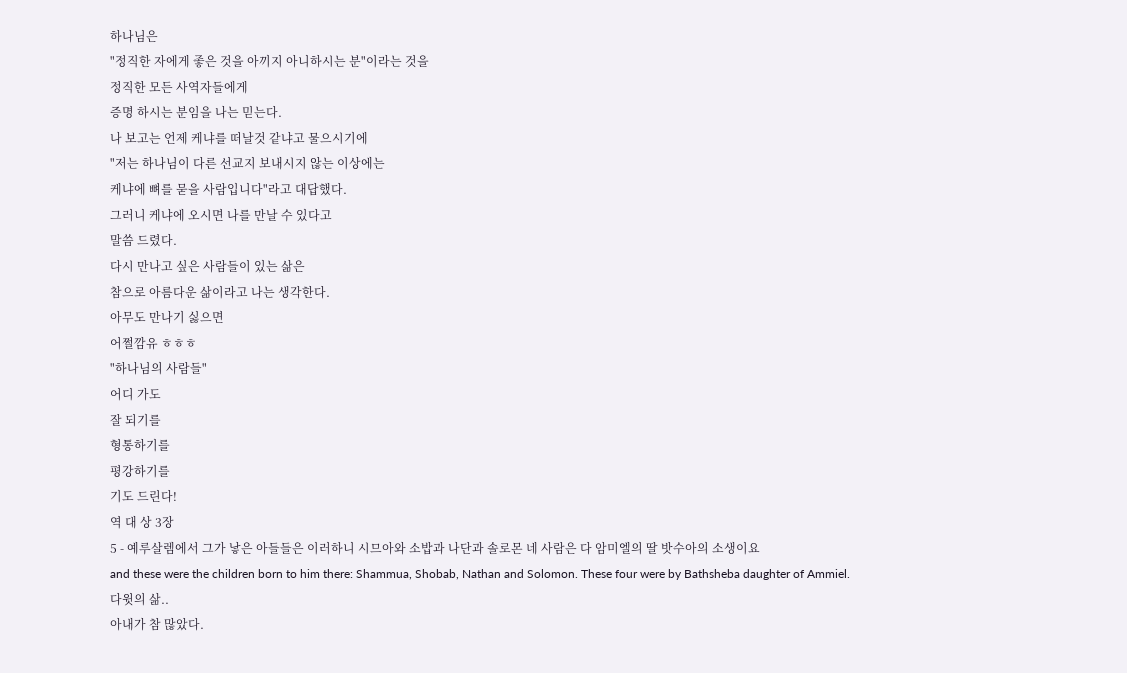하나님은
"정직한 자에게 좋은 것을 아끼지 아니하시는 분"이라는 것을
정직한 모든 사역자들에게
증명 하시는 분임을 나는 믿는다.
나 보고는 언제 케냐를 떠날것 같냐고 물으시기에
"저는 하나님이 다른 선교지 보내시지 않는 이상에는
케냐에 뼈를 묻을 사람입니다"라고 대답했다.
그러니 케냐에 오시면 나를 만날 수 있다고
말씀 드렸다.
다시 만나고 싶은 사람들이 있는 삶은
참으로 아름다운 삶이라고 나는 생각한다.
아무도 만나기 싫으면
어쩔깜유 ㅎㅎㅎ
"하나님의 사람들"
어디 가도
잘 되기를
형통하기를
평강하기를
기도 드린다!
역 대 상 3장
5 - 예루살렘에서 그가 낳은 아들들은 이러하니 시므아와 소밥과 나단과 솔로몬 네 사람은 다 암미엘의 딸 밧수아의 소생이요
and these were the children born to him there: Shammua, Shobab, Nathan and Solomon. These four were by Bathsheba daughter of Ammiel.
다윗의 삶..
아내가 참 많았다.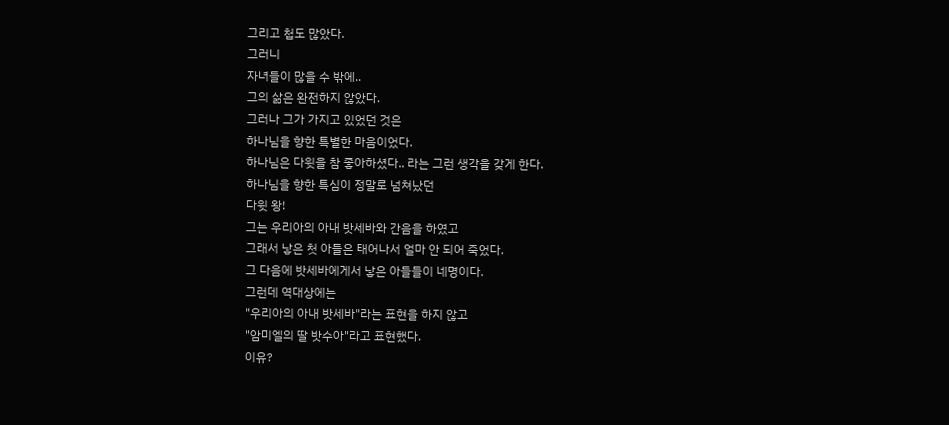그리고 첩도 많았다.
그러니
자녀들이 많을 수 밖에..
그의 삶은 완전하지 않았다.
그러나 그가 가지고 있었던 것은
하나님을 향한 특별한 마음이었다.
하나님은 다윗을 참 좋아하셨다.. 라는 그런 생각을 갖게 한다.
하나님을 향한 특심이 정말로 넘쳐났던
다윗 왕!
그는 우리아의 아내 밧세바와 간음을 하였고
그래서 낳은 첫 아들은 태어나서 얼마 안 되어 죽었다.
그 다음에 밧세바에게서 낳은 아들들이 네명이다.
그런데 역대상에는
"우리아의 아내 밧세바"라는 표현을 하지 않고
"암미엘의 딸 밧수아"라고 표현했다.
이유?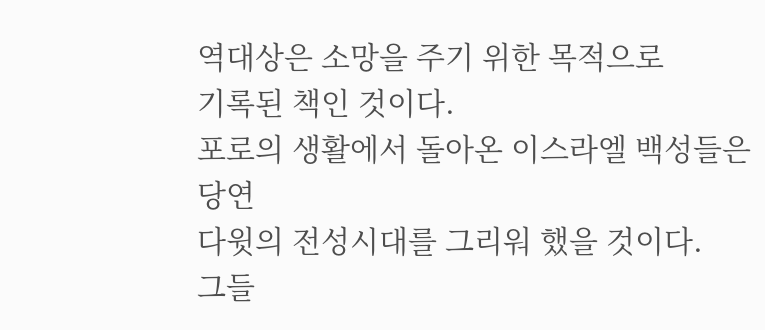역대상은 소망을 주기 위한 목적으로
기록된 책인 것이다.
포로의 생활에서 돌아온 이스라엘 백성들은
당연
다윗의 전성시대를 그리워 했을 것이다.
그들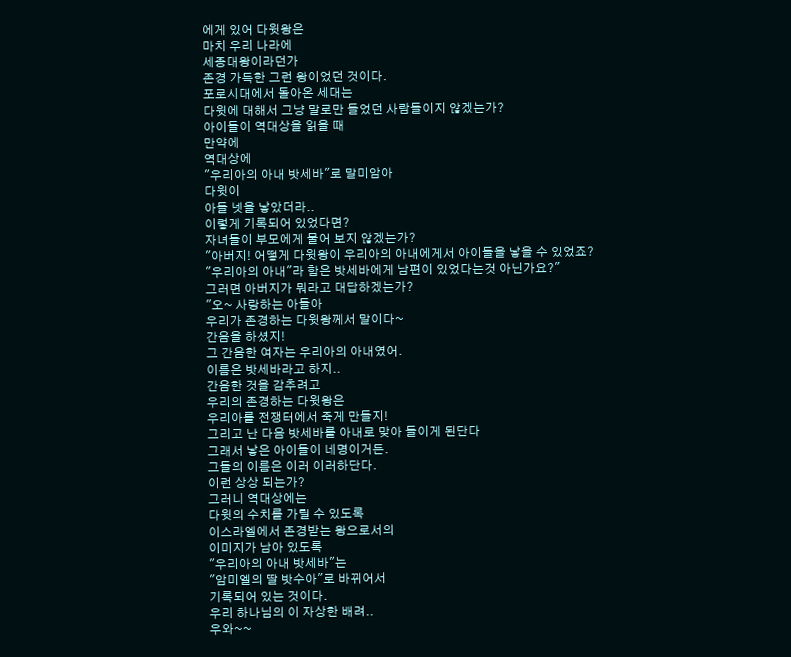에게 있어 다윗왕은
마치 우리 나라에
세종대왕이라던가
존경 가득한 그런 왕이었던 것이다.
포로시대에서 돌아온 세대는
다윗에 대해서 그냥 말로만 들었던 사람들이지 않겠는가?
아이들이 역대상을 읽을 때
만약에
역대상에
"우리아의 아내 밧세바"로 말미암아
다윗이
아들 넷을 낳았더라..
이렇게 기록되어 있었다면?
자녀들이 부모에게 물어 보지 않겠는가?
"아버지! 어떻게 다윗왕이 우리아의 아내에게서 아이들을 낳을 수 있었죠?
"우리아의 아내"라 함은 밧세바에게 남편이 있었다는것 아닌가요?"
그러면 아버지가 뭐라고 대답하겠는가?
"오~ 사랑하는 아들아
우리가 존경하는 다윗왕께서 말이다~
간음을 하셨지!
그 간음한 여자는 우리아의 아내였어.
이름은 밧세바라고 하지..
간음한 것을 감추려고
우리의 존경하는 다윗왕은
우리아를 전쟁터에서 죽게 만들지!
그리고 난 다음 밧세바를 아내로 맞아 들이게 된단다
그래서 낳은 아이들이 네명이거든.
그들의 이름은 이러 이러하단다.
이런 상상 되는가?
그러니 역대상에는
다윗의 수치를 가릴 수 있도록
이스라엘에서 존경받는 왕으로서의
이미지가 남아 있도록
"우리아의 아내 밧세바"는
"암미엘의 딸 밧수아"로 바뀌어서
기록되어 있는 것이다.
우리 하나님의 이 자상한 배려..
우와~~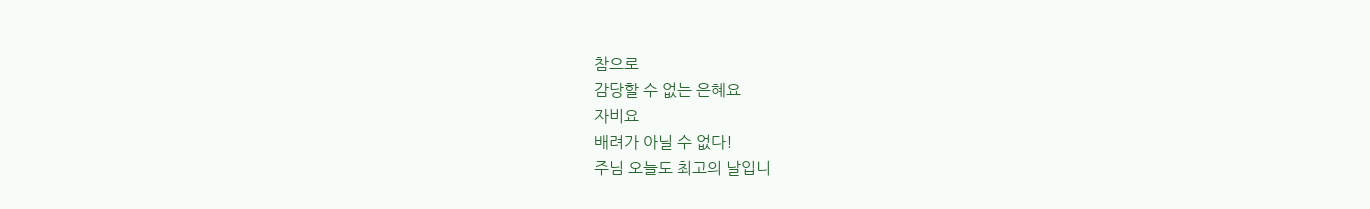참으로
감당할 수 없는 은혜요
자비요
배려가 아닐 수 없다!
주님 오늘도 최고의 날입니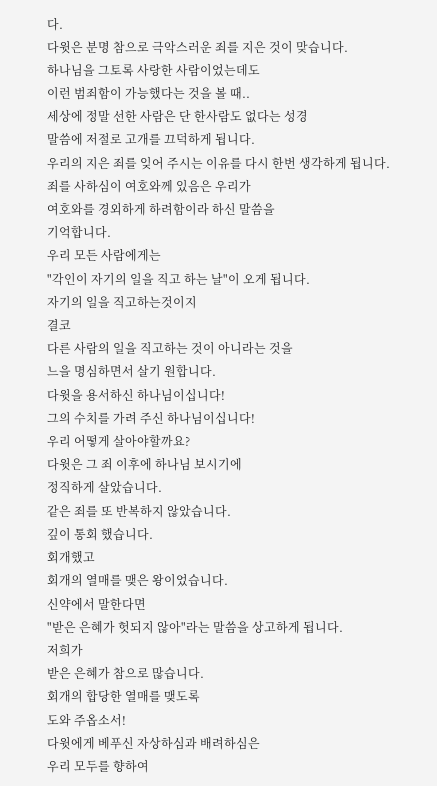다.
다윗은 분명 참으로 극악스러운 죄를 지은 것이 맞습니다.
하나님을 그토록 사랑한 사람이었는데도
이런 범죄함이 가능했다는 것을 볼 때..
세상에 정말 선한 사람은 단 한사람도 없다는 성경
말씀에 저절로 고개를 끄덕하게 됩니다.
우리의 지은 죄를 잊어 주시는 이유를 다시 한번 생각하게 됩니다.
죄를 사하심이 여호와께 있음은 우리가
여호와를 경외하게 하려함이라 하신 말씀을
기억합니다.
우리 모든 사람에게는
"각인이 자기의 일을 직고 하는 날"이 오게 됩니다.
자기의 일을 직고하는것이지
결코
다른 사람의 일을 직고하는 것이 아니라는 것을
느을 명심하면서 살기 원합니다.
다윗을 용서하신 하나님이십니다!
그의 수치를 가려 주신 하나님이십니다!
우리 어떻게 살아야할까요?
다윗은 그 죄 이후에 하나님 보시기에
정직하게 살았습니다.
같은 죄를 또 반복하지 않았습니다.
깊이 통회 했습니다.
회개했고
회개의 열매를 맺은 왕이었습니다.
신약에서 말한다면
"받은 은혜가 헛되지 않아"라는 말씀을 상고하게 됩니다.
저희가
받은 은혜가 참으로 많습니다.
회개의 합당한 열매를 맺도록
도와 주옵소서!
다윗에게 베푸신 자상하심과 배려하심은
우리 모두를 향하여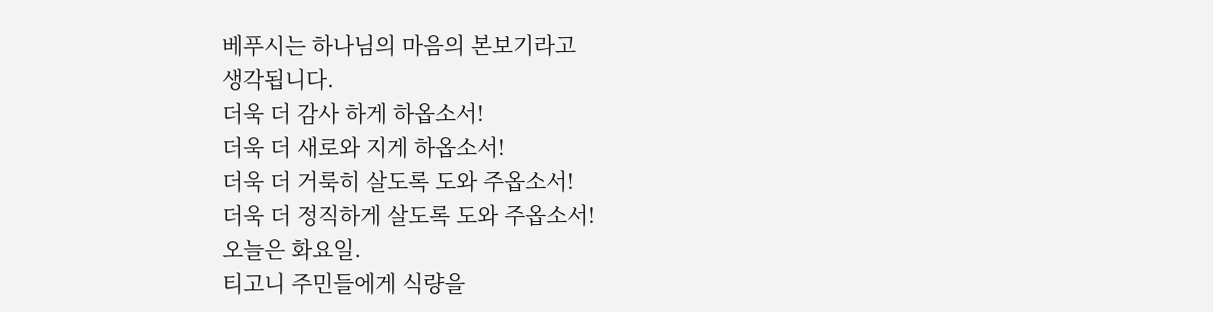베푸시는 하나님의 마음의 본보기라고
생각됩니다.
더욱 더 감사 하게 하옵소서!
더욱 더 새로와 지게 하옵소서!
더욱 더 거룩히 살도록 도와 주옵소서!
더욱 더 정직하게 살도록 도와 주옵소서!
오늘은 화요일.
티고니 주민들에게 식량을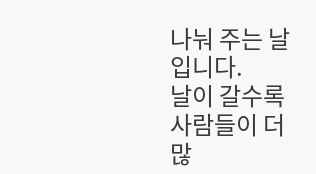나눠 주는 날입니다.
날이 갈수록 사람들이 더 많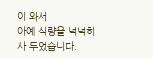이 와서
아예 식량을 넉넉히 사 두었습니다.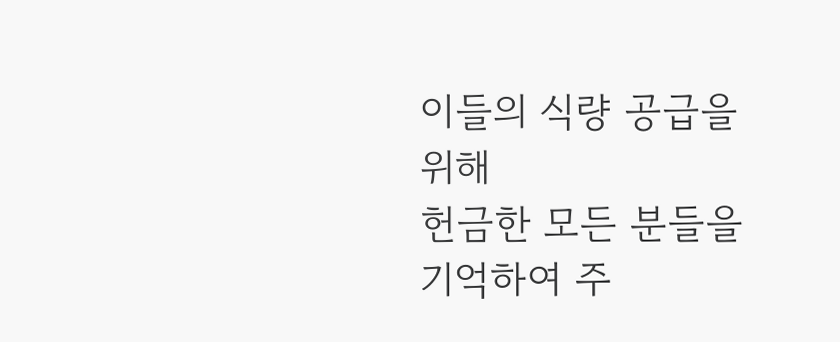이들의 식량 공급을 위해
헌금한 모든 분들을
기억하여 주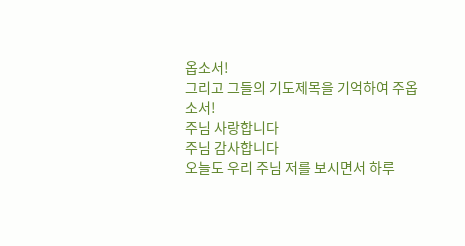옵소서!
그리고 그들의 기도제목을 기억하여 주옵소서!
주님 사랑합니다
주님 감사합니다
오늘도 우리 주님 저를 보시면서 하루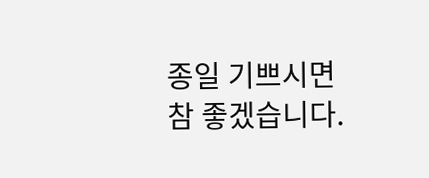종일 기쁘시면 참 좋겠습니다.